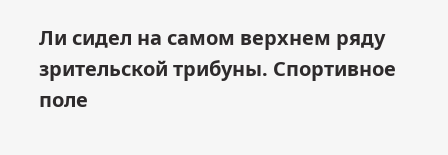Ли сидел на самом верхнем ряду зрительской трибуны. Спортивное поле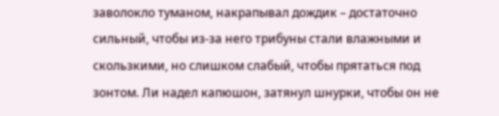заволокло туманом, накрапывал дождик – достаточно сильный, чтобы из‐за него трибуны стали влажными и скользкими, но слишком слабый, чтобы прятаться под зонтом. Ли надел капюшон, затянул шнурки, чтобы он не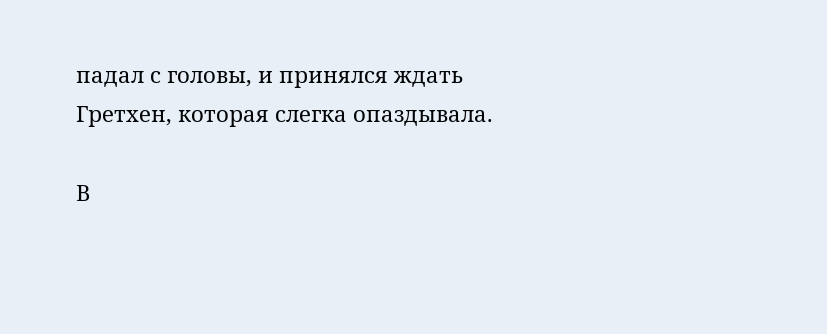падал с головы, и принялся ждать Гретхен, которая слегка опаздывала.

В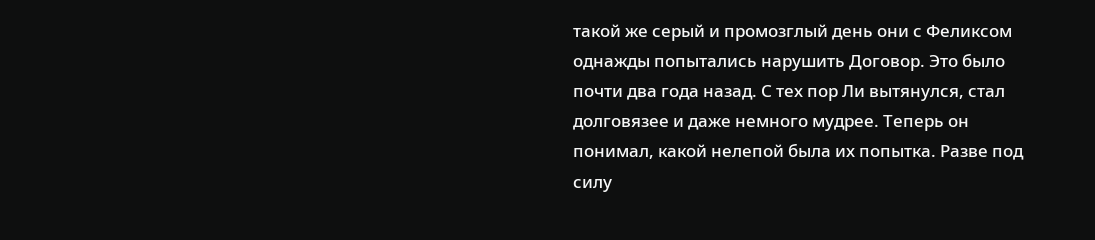такой же серый и промозглый день они с Феликсом однажды попытались нарушить Договор. Это было почти два года назад. С тех пор Ли вытянулся, стал долговязее и даже немного мудрее. Теперь он понимал, какой нелепой была их попытка. Разве под силу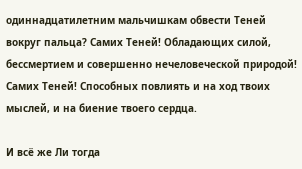одиннадцатилетним мальчишкам обвести Теней вокруг пальца? Самих Теней! Обладающих силой, бессмертием и совершенно нечеловеческой природой! Самих Теней! Способных повлиять и на ход твоих мыслей, и на биение твоего сердца.

И всё же Ли тогда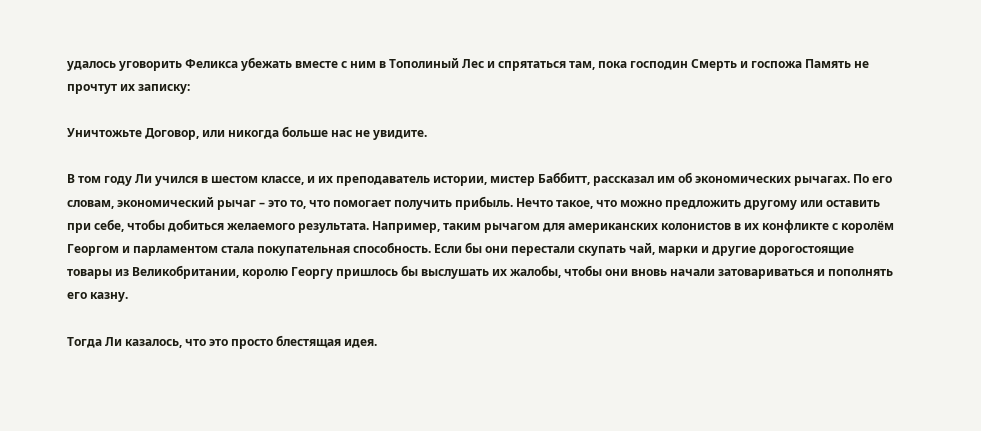удалось уговорить Феликса убежать вместе с ним в Тополиный Лес и спрятаться там, пока господин Смерть и госпожа Память не прочтут их записку:

Уничтожьте Договор, или никогда больше нас не увидите.

В том году Ли учился в шестом классе, и их преподаватель истории, мистер Баббитт, рассказал им об экономических рычагах. По его словам, экономический рычаг – это то, что помогает получить прибыль. Нечто такое, что можно предложить другому или оставить при себе, чтобы добиться желаемого результата. Например, таким рычагом для американских колонистов в их конфликте с королём Георгом и парламентом стала покупательная способность. Если бы они перестали скупать чай, марки и другие дорогостоящие товары из Великобритании, королю Георгу пришлось бы выслушать их жалобы, чтобы они вновь начали затовариваться и пополнять его казну.

Тогда Ли казалось, что это просто блестящая идея.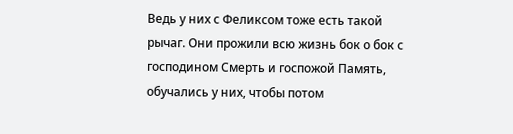Ведь у них с Феликсом тоже есть такой рычаг. Они прожили всю жизнь бок о бок с господином Смерть и госпожой Память, обучались у них, чтобы потом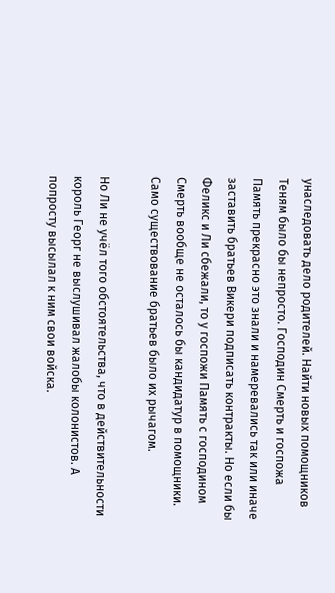унаследовать дело родителей. Найти новых помощников Теням было бы непросто. Господин Смерть и госпожа Память прекрасно это знали и намеревались так или иначе заставить братьев Викери подписать контракты. Но если бы Феликс и Ли сбежали, то у госпожи Память с господином Смерть вообще не осталось бы кандидатур в помощники. Само существование братьев было их рычагом.

Но Ли не учёл того обстоятельства, что в действительности король Георг не выслушивал жалобы колонистов. А попросту высылал к ним свои войска.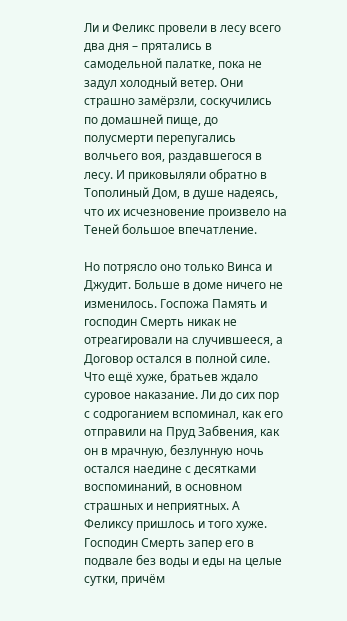Ли и Феликс провели в лесу всего два дня – прятались в самодельной палатке, пока не задул холодный ветер. Они страшно замёрзли, соскучились по домашней пище, до полусмерти перепугались волчьего воя, раздавшегося в лесу. И приковыляли обратно в Тополиный Дом, в душе надеясь, что их исчезновение произвело на Теней большое впечатление.

Но потрясло оно только Винса и Джудит. Больше в доме ничего не изменилось. Госпожа Память и господин Смерть никак не отреагировали на случившееся, а Договор остался в полной силе. Что ещё хуже, братьев ждало суровое наказание. Ли до сих пор с содроганием вспоминал, как его отправили на Пруд Забвения, как он в мрачную, безлунную ночь остался наедине с десятками воспоминаний, в основном страшных и неприятных. А Феликсу пришлось и того хуже. Господин Смерть запер его в подвале без воды и еды на целые сутки, причём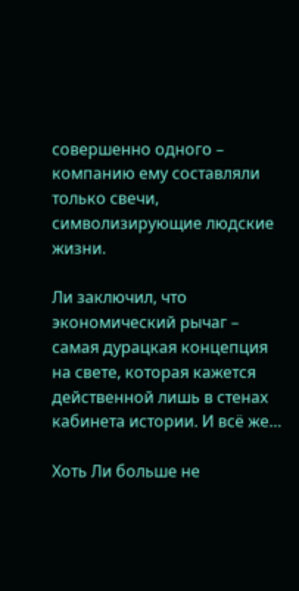совершенно одного – компанию ему составляли только свечи, символизирующие людские жизни.

Ли заключил, что экономический рычаг – самая дурацкая концепция на свете, которая кажется действенной лишь в стенах кабинета истории. И всё же…

Хоть Ли больше не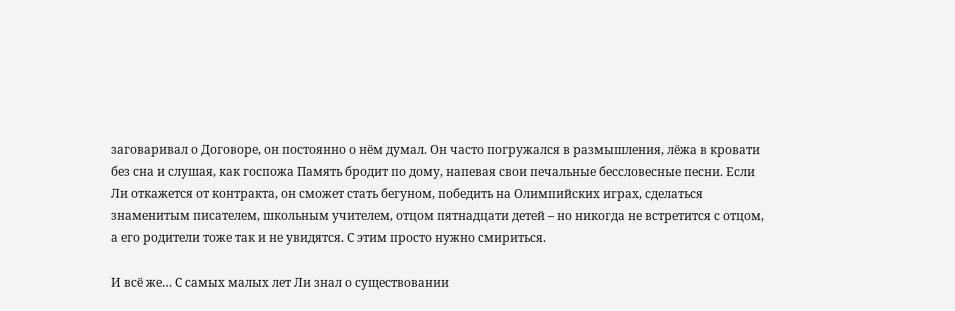заговаривал о Договоре, он постоянно о нём думал. Он часто погружался в размышления, лёжа в кровати без сна и слушая, как госпожа Память бродит по дому, напевая свои печальные бессловесные песни. Если Ли откажется от контракта, он сможет стать бегуном, победить на Олимпийских играх, сделаться знаменитым писателем, школьным учителем, отцом пятнадцати детей – но никогда не встретится с отцом, а его родители тоже так и не увидятся. С этим просто нужно смириться.

И всё же… С самых малых лет Ли знал о существовании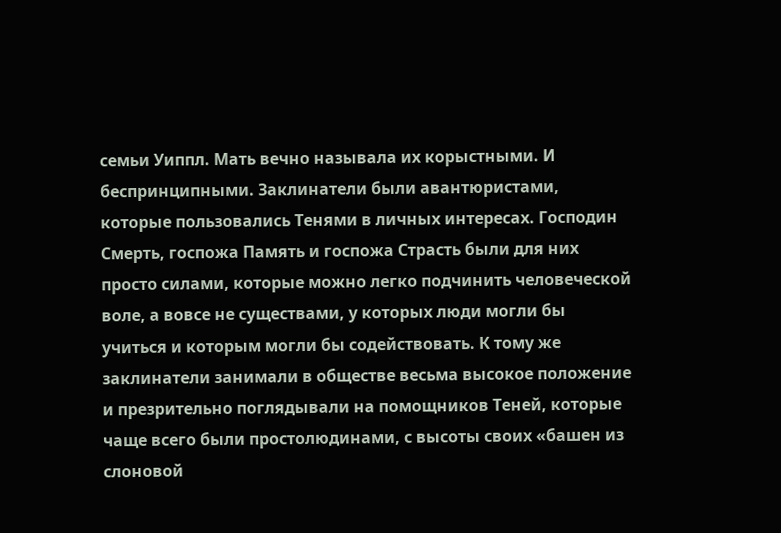семьи Уиппл. Мать вечно называла их корыстными. И беспринципными. Заклинатели были авантюристами, которые пользовались Тенями в личных интересах. Господин Смерть, госпожа Память и госпожа Страсть были для них просто силами, которые можно легко подчинить человеческой воле, а вовсе не существами, у которых люди могли бы учиться и которым могли бы содействовать. К тому же заклинатели занимали в обществе весьма высокое положение и презрительно поглядывали на помощников Теней, которые чаще всего были простолюдинами, с высоты своих «башен из слоновой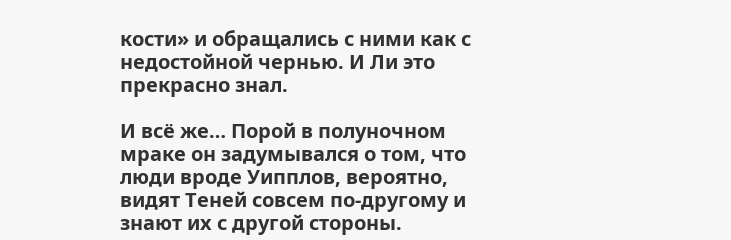кости» и обращались с ними как с недостойной чернью. И Ли это прекрасно знал.

И всё же… Порой в полуночном мраке он задумывался о том, что люди вроде Уипплов, вероятно, видят Теней совсем по‐другому и знают их с другой стороны.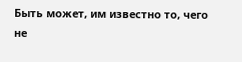Быть может, им известно то, чего не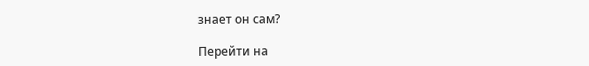знает он сам?

Перейти на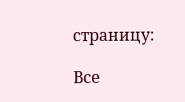страницу:

Все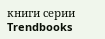книги серии Trendbooks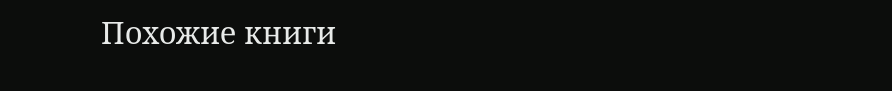Похожие книги